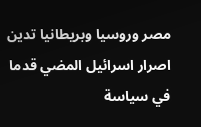مصر وروسيا وبريطانيا تدين اصرار اسرائيل المضي قدما في سياسة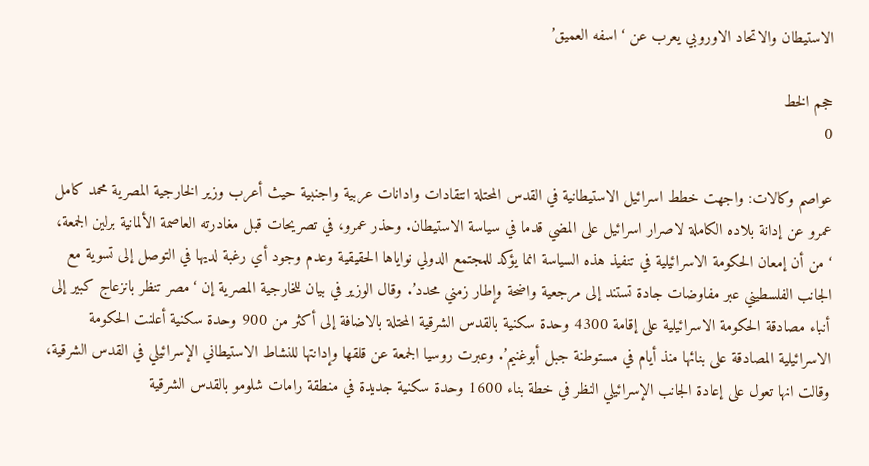الاستيطان والاتحاد الاوروبي يعرب عن ‘اسفه العميق’

حجم الخط
0

عواصم وكالات: واجهت خطط اسرائيل الاستيطانية في القدس المحتلة انتقادات وادانات عربية واجنبية حيث أعرب وزير الخارجية المصرية محمد كامل عمرو عن إدانة بلاده الكاملة لاصرار اسرائيل على المضي قدما في سياسة الاستيطان. وحذر عمرو، في تصريحات قبل مغادرته العاصمة الألمانية برلين الجمعة، ‘من أن إمعان الحكومة الاسرائيلية في تنفيذ هذه السياسة انما يؤكد للمجتمع الدولي نواياها الحقيقية وعدم وجود أي رغبة لديها في التوصل إلى تسوية مع الجانب الفلسطيني عبر مفاوضات جادة تستند إلى مرجعية واضحة وإطار زمني محدد’. وقال الوزير في بيان للخارجية المصرية إن ‘مصر تنظر بانزعاج كبير إلى أنباء مصادقة الحكومة الاسرائيلية على إقامة 4300 وحدة سكنية بالقدس الشرقية المحتلة بالاضافة إلى أكثر من 900 وحدة سكنية أعلنت الحكومة الاسرائيلية المصادقة على بنائها منذ أيام في مستوطنة جبل أبوغنيم’. وعبرت روسيا الجمعة عن قلقها وإدانتها للنشاط الاستيطاني الإسرائيلي في القدس الشرقية، وقالت انها تعول على إعادة الجانب الإسرائيلي النظر في خطة بناء 1600 وحدة سكنية جديدة في منطقة رامات شلومو بالقدس الشرقية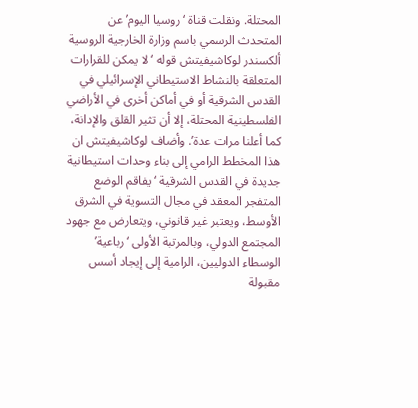المحتلة. ونقلت قناة ‘روسيا اليوم’ عن المتحدث الرسمي باسم وزارة الخارجية الروسية ألكسندر لوكاشيفيتش قوله ‘لا يمكن للقرارات المتعلقة بالنشاط الاستيطاني الإسرائيلي في القدس الشرقية أو في أماكن أخرى في الأراضي الفلسطينية المحتلة، إلا أن تثير القلق والإدانة، كما أعلنا مرات عدة’. وأضاف لوكاشيفيتش ان هذا المخطط الرامي إلى بناء وحدات استيطانية جديدة في القدس الشرقية ‘يفاقم الوضع المتفجر المعقد في مجال التسوية في الشرق الأوسط، ويعتبر غير قانوني، ويتعارض مع جهود المجتمع الدولي، وبالمرتبة الأولى ‘رباعية’ الوسطاء الدوليين، الرامية إلى إيجاد أسس مقبولة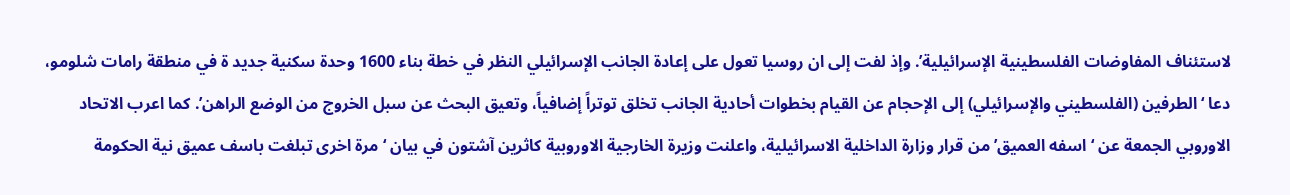لاستئناف المفاوضات الفلسطينية الإسرائيلية’. وإذ لفت إلى ان روسيا تعول على إعادة الجانب الإسرائيلي النظر في خطة بناء 1600 وحدة سكنية جديد ة في منطقة رامات شلومو، دعا ‘الطرفين (الفلسطيني والإسرائيلي) إلى الإحجام عن القيام بخطوات أحادية الجانب تخلق توتراً إضافياً، وتعيق البحث عن سبل الخروج من الوضع الراهن’. كما اعرب الاتحاد الاوروبي الجمعة عن ‘اسفه العميق’ من قرار وزارة الداخلية الاسرائيلية، واعلنت وزيرة الخارجية الاوروبية كاثرين آشتون في بيان ‘مرة اخرى تبلغت باسف عميق نية الحكومة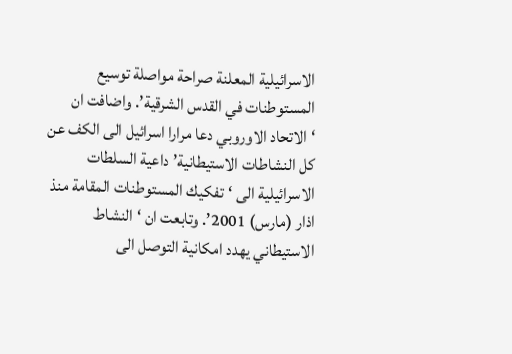الاسرائيلية المعلنة صراحة مواصلة توسيع المستوطنات في القدس الشرقية’. واضافت ان ‘الاتحاد الاوروبي دعا مرارا اسرائيل الى الكف عن كل النشاطات الاستيطانية’ داعية السلطات الاسرائيلية الى ‘تفكيك المستوطنات المقامة منذ اذار (مارس) 2001’. وتابعت ان ‘النشاط الاستيطاني يهدد امكانية التوصل الى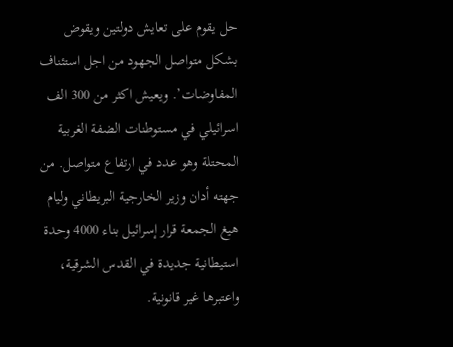حل يقوم على تعايش دولتين ويقوض بشكل متواصل الجهود من اجل استئناف المفاوضات’. ويعيش اكثر من 300 الف اسرائيلي في مستوطنات الضفة الغربية المحتلة وهو عدد في ارتفاع متواصل. من جهته أدان وزير الخارجية البريطاني وليام هيغ الجمعة قرار إسرائيل بناء 4000 وحدة استيطانية جديدة في القدس الشرقية، واعتبرها غير قانونية.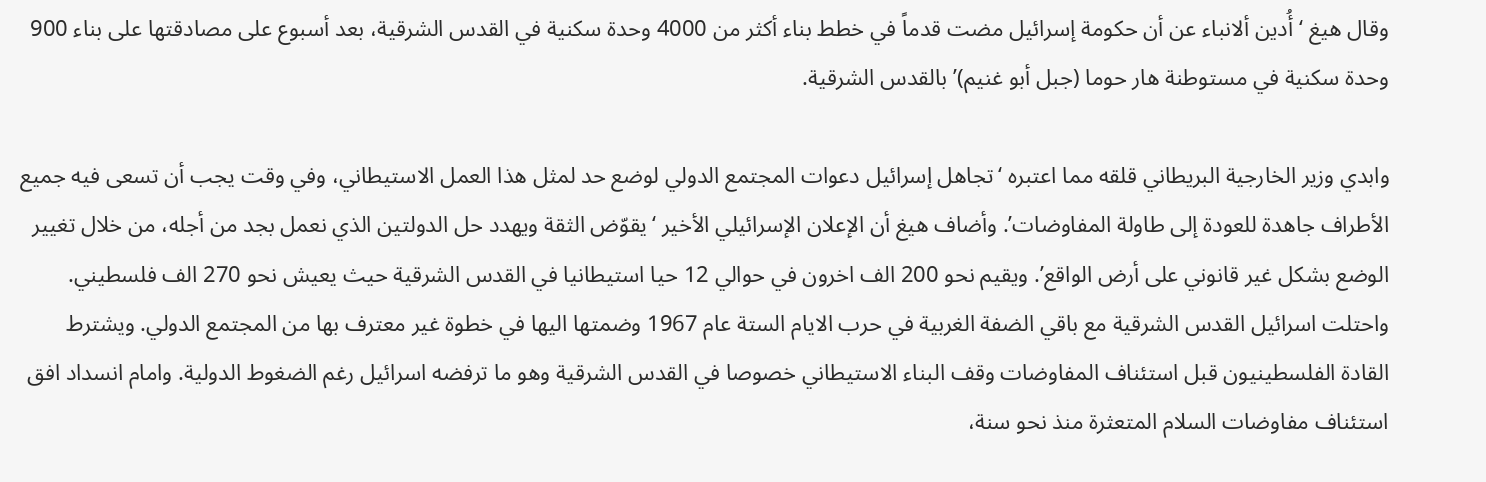وقال هيغ ‘أُدين ألانباء عن أن حكومة إسرائيل مضت قدماً في خطط بناء أكثر من 4000 وحدة سكنية في القدس الشرقية، بعد أسبوع على مصادقتها على بناء 900 وحدة سكنية في مستوطنة هار حوما (جبل أبو غنيم)’ بالقدس الشرقية.

وابدي وزير الخارجية البريطاني قلقه مما اعتبره ‘تجاهل إسرائيل دعوات المجتمع الدولي لوضع حد لمثل هذا العمل الاستيطاني، وفي وقت يجب أن تسعى فيه جميع الأطراف جاهدة للعودة إلى طاولة المفاوضات’. وأضاف هيغ أن الإعلان الإسرائيلي الأخير ‘يقوّض الثقة ويهدد حل الدولتين الذي نعمل بجد من أجله، من خلال تغيير الوضع بشكل غير قانوني على أرض الواقع’. ويقيم نحو 200 الف اخرون في حوالي 12 حيا استيطانيا في القدس الشرقية حيث يعيش نحو 270 الف فلسطيني. واحتلت اسرائيل القدس الشرقية مع باقي الضفة الغربية في حرب الايام الستة عام 1967 وضمتها اليها في خطوة غير معترف بها من المجتمع الدولي. ويشترط القادة الفلسطينيون قبل استئناف المفاوضات وقف البناء الاستيطاني خصوصا في القدس الشرقية وهو ما ترفضه اسرائيل رغم الضغوط الدولية. وامام انسداد افق استئناف مفاوضات السلام المتعثرة منذ نحو سنة،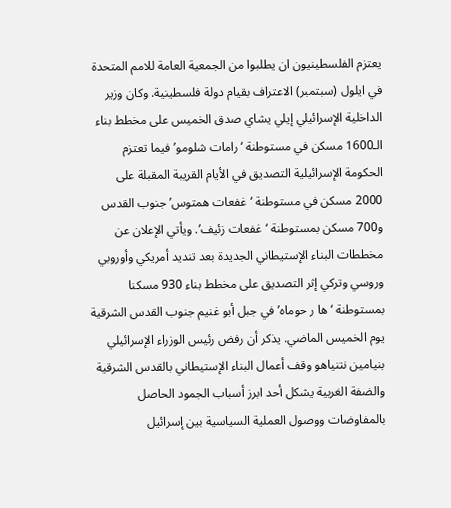يعتزم الفلسطينيون ان يطلبوا من الجمعية العامة للامم المتحدة في ايلول (سبتمبر) الاعتراف بقيام دولة فلسطينية. وكان وزير الداخلية الإسرائيلي إيلي يشاي صدق الخميس على مخطط بناء الـ1600 مسكن في مستوطنة ‘رامات شلومو’ فيما تعتزم الحكومة الإسرائيلية التصديق في الأيام القريبة المقبلة على 2000 مسكن في مستوطنة ‘غفعات همتوس’ جنوب القدس و700 مسكن بمستوطنة ‘غفعات زئيف’. ويأتي الإعلان عن مخططات البناء الإستيطاني الجديدة بعد تنديد أمريكي وأوروبي وروسي وتركي إثر التصديق على مخطط بناء 930 مسكنا بمستوطنة ‘ها ر حوماه’ في جبل أبو غنيم جنوب القدس الشرقية يوم الخميس الماضي. يذكر أن رفض رئيس الوزراء الإسرائيلي بنيامين نتنياهو وقف أعمال البناء الإستيطاني بالقدس الشرقية والضفة الغربية يشكل أحد ابرز أسباب الجمود الحاصل بالمفاوضات ووصول العملية السياسية بين إسرائيل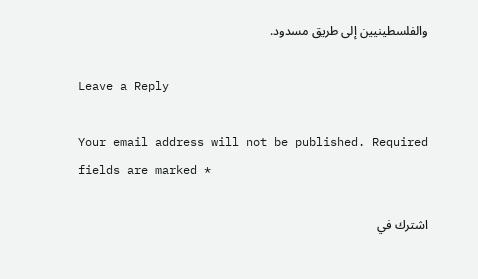والفلسطينيين إلى طريق مسدود.

Leave a Reply

Your email address will not be published. Required fields are marked *

اشترك في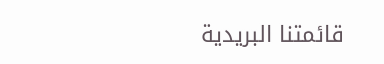قائمتنا البريدية